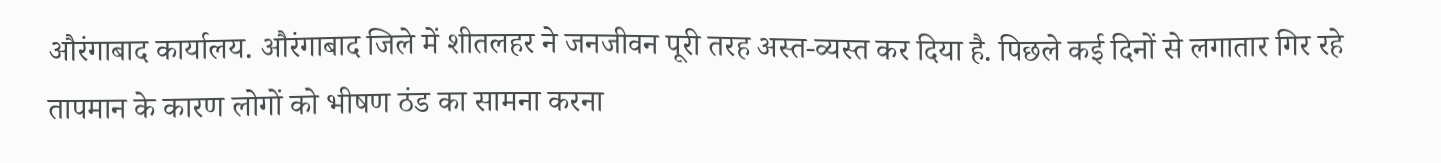औरंगाबाद कार्यालय. औरंगाबाद जिले में शीतलहर ने जनजीवन पूरी तरह अस्त-व्यस्त कर दिया है. पिछले कई दिनों से लगातार गिर रहे तापमान के कारण लोगों को भीषण ठंड का सामना करना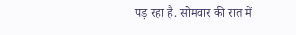पड़ रहा है. सोमवार की रात में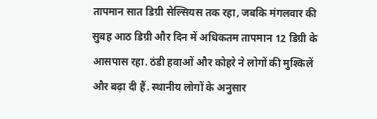तापमान सात डिग्री सेल्सियस तक रहा, जबकि मंगलवार की सुबह आठ डिग्री और दिन में अधिकतम तापमान 12 डिग्री के आसपास रहा. ठंडी हवाओं और कोहरे ने लोगों की मुश्किलें और बढ़ा दी हैं. स्थानीय लोगों के अनुसार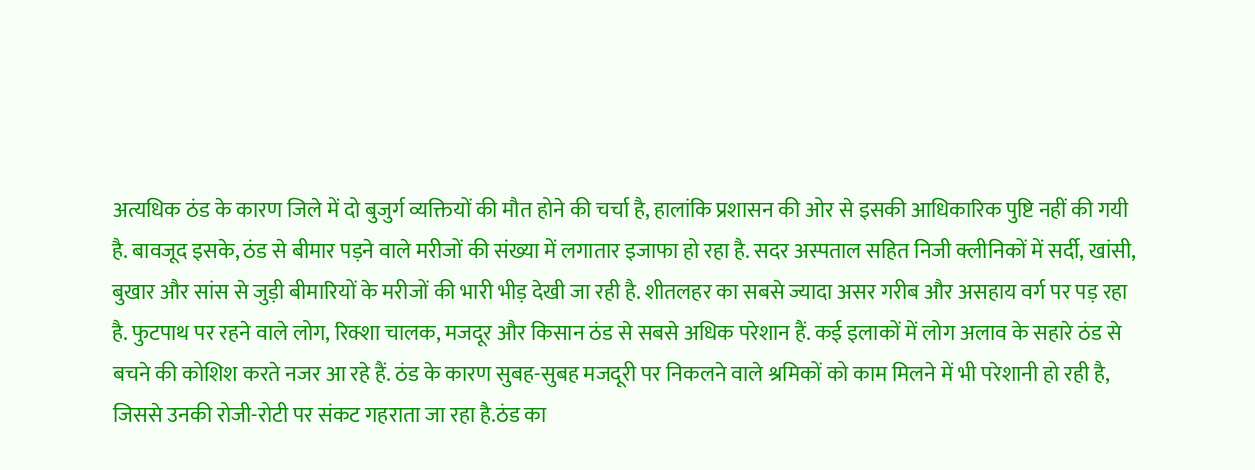अत्यधिक ठंड के कारण जिले में दो बुजुर्ग व्यक्तियों की मौत होने की चर्चा है, हालांकि प्रशासन की ओर से इसकी आधिकारिक पुष्टि नहीं की गयी है. बावजूद इसके, ठंड से बीमार पड़ने वाले मरीजों की संख्या में लगातार इजाफा हो रहा है. सदर अस्पताल सहित निजी क्लीनिकों में सर्दी, खांसी, बुखार और सांस से जुड़ी बीमारियों के मरीजों की भारी भीड़ देखी जा रही है. शीतलहर का सबसे ज्यादा असर गरीब और असहाय वर्ग पर पड़ रहा है. फुटपाथ पर रहने वाले लोग, रिक्शा चालक, मजदूर और किसान ठंड से सबसे अधिक परेशान हैं. कई इलाकों में लोग अलाव के सहारे ठंड से बचने की कोशिश करते नजर आ रहे हैं. ठंड के कारण सुबह-सुबह मजदूरी पर निकलने वाले श्रमिकों को काम मिलने में भी परेशानी हो रही है, जिससे उनकी रोजी-रोटी पर संकट गहराता जा रहा है.ठंड का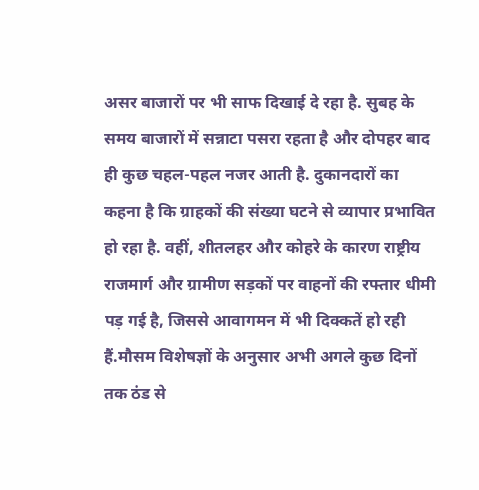असर बाजारों पर भी साफ दिखाई दे रहा है. सुबह के समय बाजारों में सन्नाटा पसरा रहता है और दोपहर बाद ही कुछ चहल-पहल नजर आती है. दुकानदारों का कहना है कि ग्राहकों की संख्या घटने से व्यापार प्रभावित हो रहा है. वहीं, शीतलहर और कोहरे के कारण राष्ट्रीय राजमार्ग और ग्रामीण सड़कों पर वाहनों की रफ्तार धीमी पड़ गई है, जिससे आवागमन में भी दिक्कतें हो रही हैं.मौसम विशेषज्ञों के अनुसार अभी अगले कुछ दिनों तक ठंड से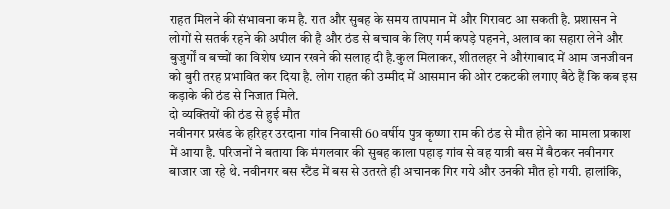राहत मिलने की संभावना कम है. रात और सुबह के समय तापमान में और गिरावट आ सकती है. प्रशासन ने लोगों से सतर्क रहने की अपील की है और ठंड से बचाव के लिए गर्म कपड़े पहनने, अलाव का सहारा लेने और बुजुर्गों व बच्चों का विशेष ध्यान रखने की सलाह दी है.कुल मिलाकर, शीतलहर ने औरंगाबाद में आम जनजीवन को बुरी तरह प्रभावित कर दिया है. लोग राहत की उम्मीद में आसमान की ओर टकटकी लगाए बैठे हैं कि कब इस कड़ाके की ठंड से निजात मिले.
दो व्यक्तियों की ठंड से हुई मौत
नवीनगर प्रखंड के हरिहर उरदाना गांव निवासी 60 वर्षीय पुत्र कृष्णा राम की ठंड से मौत होने का मामला प्रकाश में आया है. परिजनों ने बताया कि मंगलवार की सुबह काला पहाड़ गांव से वह यात्री बस में बैठकर नवीनगर बाजार जा रहे थे. नवीनगर बस स्टैंड में बस से उतरते ही अचानक गिर गये और उनकी मौत हो गयी. हालांकि,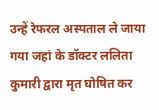उन्हें रेफरल अस्पताल ले जाया गया जहां के डॉक्टर ललिता कुमारी द्वारा मृत घोषित कर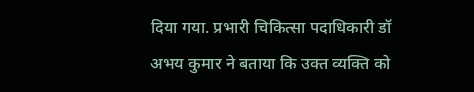दिया गया. प्रभारी चिकित्सा पदाधिकारी डॉ अभय कुमार ने बताया कि उक्त व्यक्ति को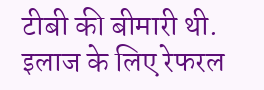टीबी की बीमारी थी. इलाज के लिए रेफरल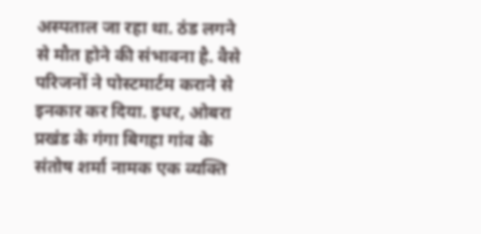अस्पताल जा रहा था. ठंड लगने से मौत होने की संभावना है. वैसे परिजनों ने पोस्टमार्टम कराने से इनकार कर दिया. इधर, ओबरा प्रखंड के गंगा बिगहा गांव के संतोष शर्मा नामक एक व्यक्ति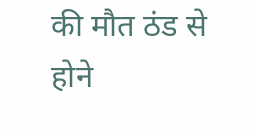की मौत ठंड से होने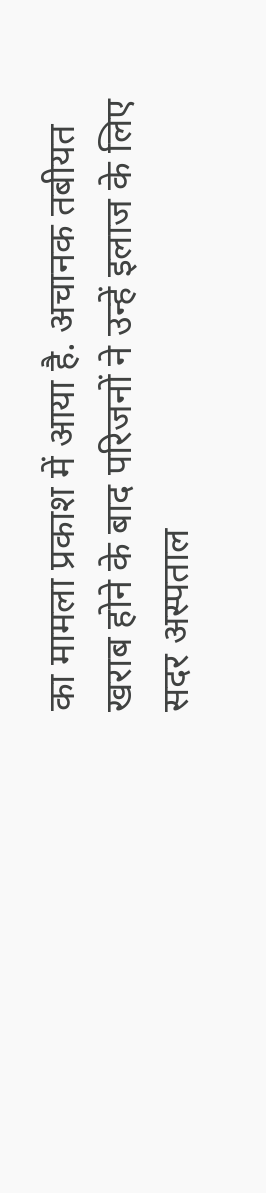का मामला प्रकाश में आया है. अचानक तबीयत खराब होने के बाद परिजनों ने उन्हें इलाज के लिए सदर अस्पताल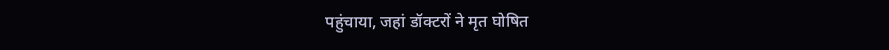पहुंचाया, जहां डॉक्टरों ने मृत घोषित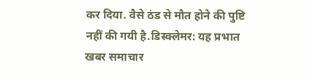कर दिया. वैसे ठंड से मौत होने की पुष्टि नहीं की गयी है.डिस्क्लेमर: यह प्रभात खबर समाचार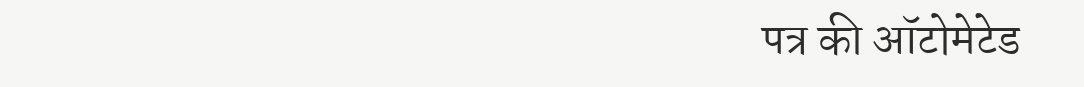पत्र की ऑटोमेटेड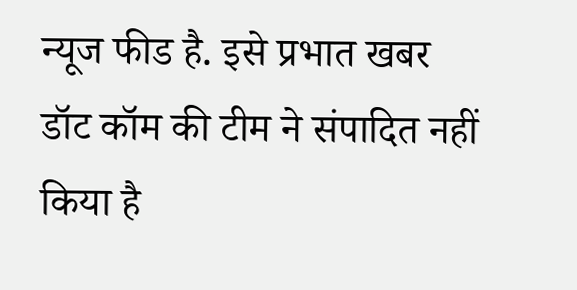न्यूज फीड है. इसे प्रभात खबर डॉट कॉम की टीम ने संपादित नहीं किया है